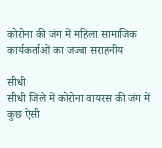कोरोना की जंग में महिला सामाजिक कार्यकर्ताओं का जज्बा सराहनीय

सीधी
सीधी जिले में कोरोना वायरस की जंग में कुछ ऐसी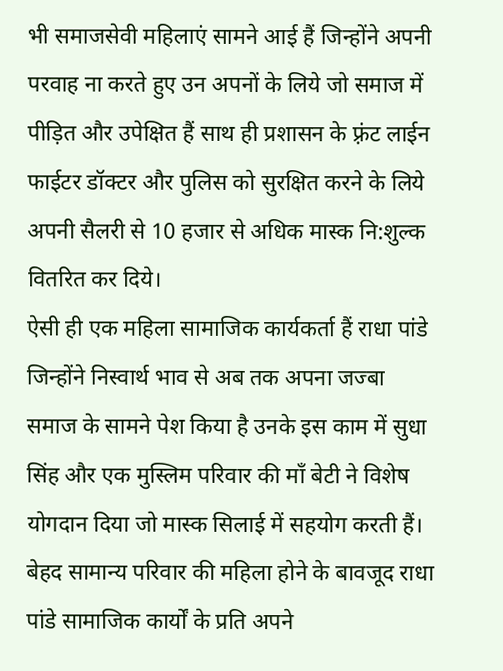भी समाजसेवी महिलाएं सामने आई हैं जिन्होंने अपनी परवाह ना करते हुए उन अपनों के लिये जो समाज में पीड़ित और उपेक्षित हैं साथ ही प्रशासन के फ़्रंट लाईन फाईटर डॉक्टर और पुलिस को सुरक्षित करने के लिये अपनी सैलरी से 10 हजार से अधिक मास्क नि:शुल्क वितरित कर दिये।
ऐसी ही एक महिला सामाजिक कार्यकर्ता हैं राधा पांडे जिन्होंने निस्वार्थ भाव से अब तक अपना जज्बा समाज के सामने पेश किया है उनके इस काम में सुधा सिंह और एक मुस्लिम परिवार की माँ बेटी ने विशेष योगदान दिया जो मास्क सिलाई में सहयोग करती हैं।
बेहद सामान्य परिवार की महिला होने के बावजूद राधा पांडे सामाजिक कार्यों के प्रति अपने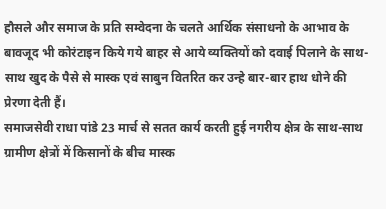हौसले और समाज के प्रति सम्वेदना के चलते आर्थिक संसाधनो के आभाव के बावजूद भी कोरंटाइन किये गये बाहर से आये व्यक्तियों को दवाई पिलाने के साथ-साथ खुद के पैसे से मास्क एवं साबुन वितरित कर उन्हे बार-बार हाथ धोने की प्रेरणा देती हैं।
समाजसेवी राधा पांडे 23 मार्च से सतत कार्य करती हुई नगरीय क्षेत्र के साथ-साथ ग्रामीण क्षेत्रों में किसानों के बीच मास्क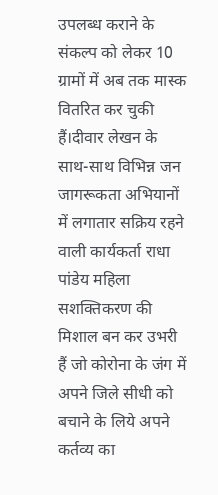उपलब्ध कराने के संकल्प को लेकर 10 ग्रामों में अब तक मास्क वितरित कर चुकी हैं।दीवार लेखन के साथ-साथ विभिन्न जन जागरूकता अभियानों में लगातार सक्रिय रहने वाली कार्यकर्ता राधा पांडेय महिला सशक्तिकरण की मिशाल बन कर उभरी हैं जो कोरोना के जंग में अपने जिले सीधी को बचाने के लिये अपने कर्तव्य का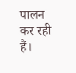पालन कर रही हैं।